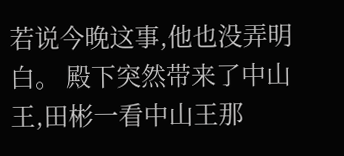若说今晚这事,他也没弄明白。 殿下突然带来了中山王,田彬一看中山王那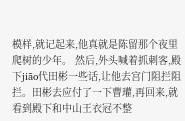模样,就记起来,他真就是陈留那个夜里爬树的少年。 然后,外头喊着抓刺客,殿下jiāo代田彬一些话,让他去宫门阻拦阻拦。田彬去应付了一下曹瓘,再回来,就看到殿下和中山王衣冠不整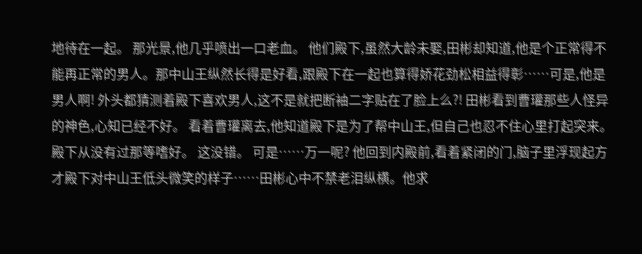地待在一起。 那光景,他几乎喷出一口老血。 他们殿下,虽然大龄未娶,田彬却知道,他是个正常得不能再正常的男人。那中山王纵然长得是好看,跟殿下在一起也算得娇花劲松相益得彰……可是,他是男人啊! 外头都猜测着殿下喜欢男人,这不是就把断袖二字贴在了脸上么?! 田彬看到曹瓘那些人怪异的神色,心知已经不好。 看着曹瓘离去,他知道殿下是为了帮中山王,但自己也忍不住心里打起突来。 殿下从没有过那等嗜好。 这没错。 可是……万一呢? 他回到内殿前,看着紧闭的门,脑子里浮现起方才殿下对中山王低头微笑的样子……田彬心中不禁老泪纵横。他求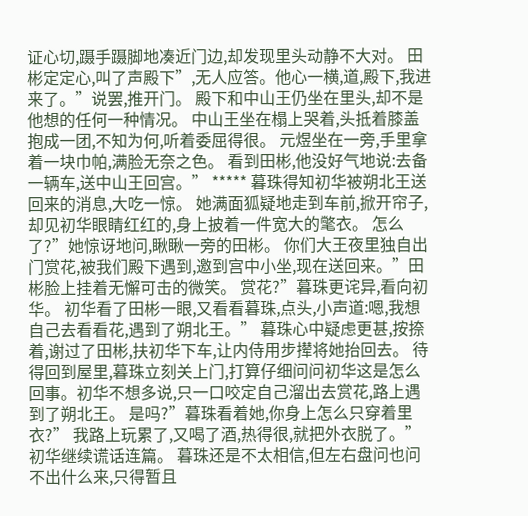证心切,蹑手蹑脚地凑近门边,却发现里头动静不大对。 田彬定定心,叫了声殿下”,无人应答。他心一横,道,殿下,我进来了。”说罢,推开门。 殿下和中山王仍坐在里头,却不是他想的任何一种情况。 中山王坐在榻上哭着,头抵着膝盖抱成一团,不知为何,听着委屈得很。 元煜坐在一旁,手里拿着一块巾帕,满脸无奈之色。 看到田彬,他没好气地说:去备一辆车,送中山王回宫。” ***** 暮珠得知初华被朔北王送回来的消息,大吃一惊。 她满面狐疑地走到车前,掀开帘子,却见初华眼睛红红的,身上披着一件宽大的氅衣。 怎么了?”她惊讶地问,瞅瞅一旁的田彬。 你们大王夜里独自出门赏花,被我们殿下遇到,邀到宫中小坐,现在送回来。”田彬脸上挂着无懈可击的微笑。 赏花?”暮珠更诧异,看向初华。 初华看了田彬一眼,又看看暮珠,点头,小声道:嗯,我想自己去看看花,遇到了朔北王。” 暮珠心中疑虑更甚,按捺着,谢过了田彬,扶初华下车,让内侍用步撵将她抬回去。 待得回到屋里,暮珠立刻关上门,打算仔细问问初华这是怎么回事。初华不想多说,只一口咬定自己溜出去赏花,路上遇到了朔北王。 是吗?”暮珠看着她,你身上怎么只穿着里衣?” 我路上玩累了,又喝了酒,热得很,就把外衣脱了。”初华继续谎话连篇。 暮珠还是不太相信,但左右盘问也问不出什么来,只得暂且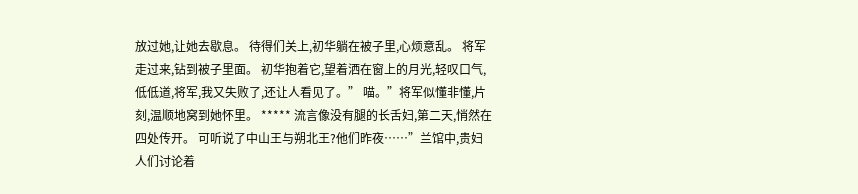放过她,让她去歇息。 待得们关上,初华躺在被子里,心烦意乱。 将军走过来,钻到被子里面。 初华抱着它,望着洒在窗上的月光,轻叹口气,低低道,将军,我又失败了,还让人看见了。” 喵。”将军似懂非懂,片刻,温顺地窝到她怀里。 ***** 流言像没有腿的长舌妇,第二天,悄然在四处传开。 可听说了中山王与朔北王?他们昨夜……”兰馆中,贵妇人们讨论着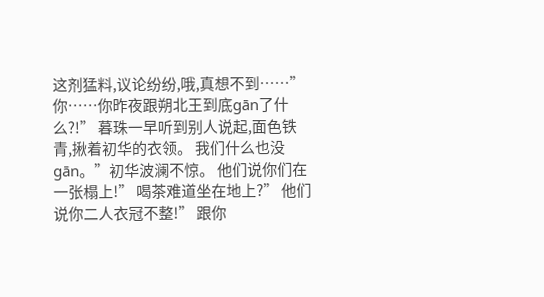这剂猛料,议论纷纷,哦,真想不到……” 你……你昨夜跟朔北王到底gān了什么?!” 暮珠一早听到别人说起,面色铁青,揪着初华的衣领。 我们什么也没gān。”初华波澜不惊。 他们说你们在一张榻上!” 喝茶难道坐在地上?” 他们说你二人衣冠不整!” 跟你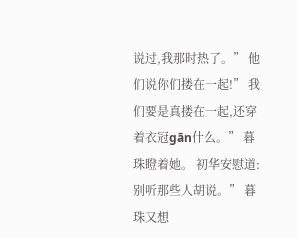说过,我那时热了。” 他们说你们搂在一起!” 我们要是真搂在一起,还穿着衣冠gān什么。” 暮珠瞪着她。 初华安慰道:别听那些人胡说。” 暮珠又想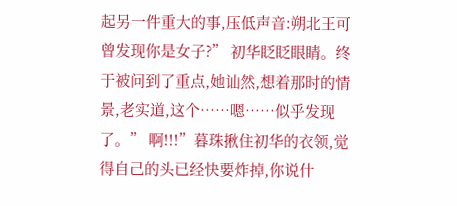起另一件重大的事,压低声音:朔北王可曾发现你是女子?” 初华眨眨眼睛。终于被问到了重点,她讪然,想着那时的情景,老实道,这个……嗯……似乎发现了。” 啊!!!”暮珠揪住初华的衣领,觉得自己的头已经快要炸掉,你说什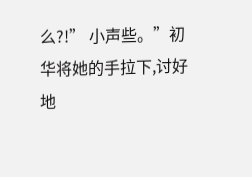么?!” 小声些。”初华将她的手拉下,讨好地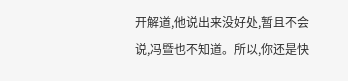开解道,他说出来没好处,暂且不会说,冯暨也不知道。所以,你还是快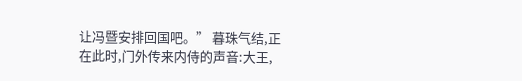让冯暨安排回国吧。” 暮珠气结,正在此时,门外传来内侍的声音:大王,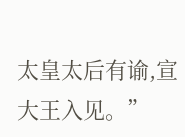太皇太后有谕,宣大王入见。”